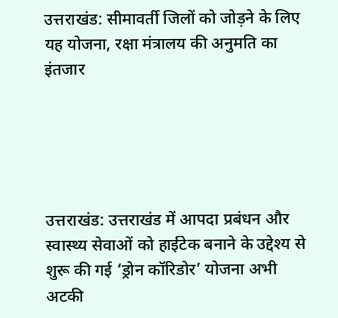उत्तराखंड: सीमावर्ती जिलों को जोड़ने के लिए यह योजना, रक्षा मंत्रालय की अनुमति का इंतजार





उत्तराखंड: उत्तराखंड में आपदा प्रबंधन और स्वास्थ्य सेवाओं को हाईटेक बनाने के उद्देश्य से शुरू की गई ‘ड्रोन कॉरिडोर’ योजना अभी अटकी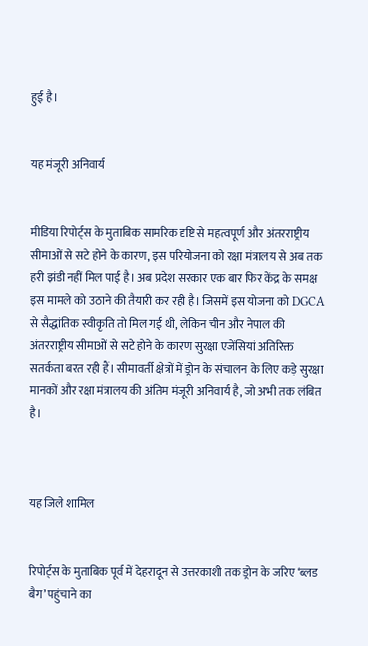हुई है।


यह मंजूरी अनिवार्य


मीडिया रिपोर्ट्स के मुताबिक सामरिक दृष्टि से महत्वपूर्ण और अंतरराष्ट्रीय सीमाओं से सटे होने के कारण, इस परियोजना को रक्षा मंत्रालय से अब तक हरी झंडी नहीं मिल पाई है। अब प्रदेश सरकार एक बार फिर केंद्र के समक्ष इस मामले को उठाने की तैयारी कर रही है। जिसमें इस योजना को DGCA से सैद्धांतिक स्वीकृति तो मिल गई थी, लेकिन चीन और नेपाल की अंतरराष्ट्रीय सीमाओं से सटे होने के कारण सुरक्षा एजेंसियां अतिरिक्त सतर्कता बरत रही हैं। सीमावर्ती क्षेत्रों में ड्रोन के संचालन के लिए कड़े सुरक्षा मानकों और रक्षा मंत्रालय की अंतिम मंजूरी अनिवार्य है, जो अभी तक लंबित है।



यह जिले शामिल


रिपोर्ट्स के मुताबिक पूर्व में देहरादून से उत्तरकाशी तक ड्रोन के जरिए ‘ब्लड बैग’ पहुंचाने का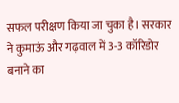सफल परीक्षण किया जा चुका है। सरकार ने कुमाऊं और गढ़वाल में 3-3 कॉरिडोर बनाने का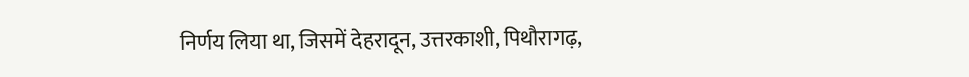निर्णय लिया था, जिसमें देहरादून, उत्तरकाशी, पिथौरागढ़,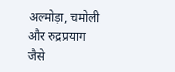अल्मोड़ा, चमोली और रुद्रप्रयाग जैसे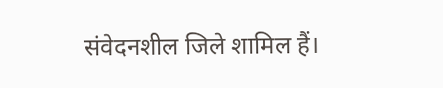संवेदनशील जिले शामिल हैं।